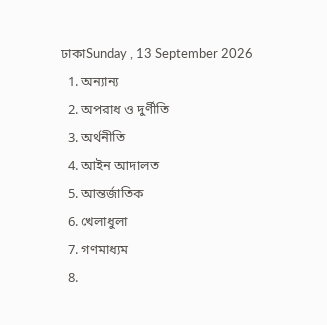ঢাকাSunday , 13 September 2026
  1. অন্যান্য
  2. অপরাধ ও দুর্ণীতি
  3. অর্থনীতি
  4. আইন আদালত
  5. আন্তর্জাতিক
  6. খেলাধুলা
  7. গণমাধ্যম
  8.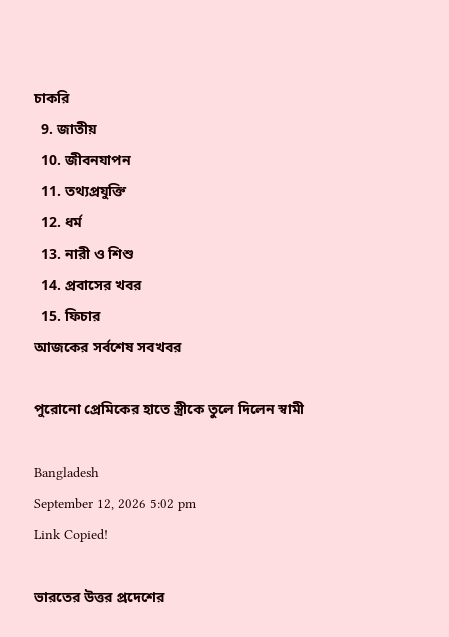চাকরি
  9. জাতীয়
  10. জীবনযাপন
  11. তথ্যপ্রযুক্তি
  12. ধর্ম
  13. নারী ও শিশু
  14. প্রবাসের খবর
  15. ফিচার
আজকের সর্বশেষ সবখবর

পুরোনো প্রেমিকের হাতে স্ত্রীকে তুলে দিলেন স্বামী

Bangladesh
September 12, 2026 5:02 pm
Link Copied!

ভারতের উত্তর প্রদেশের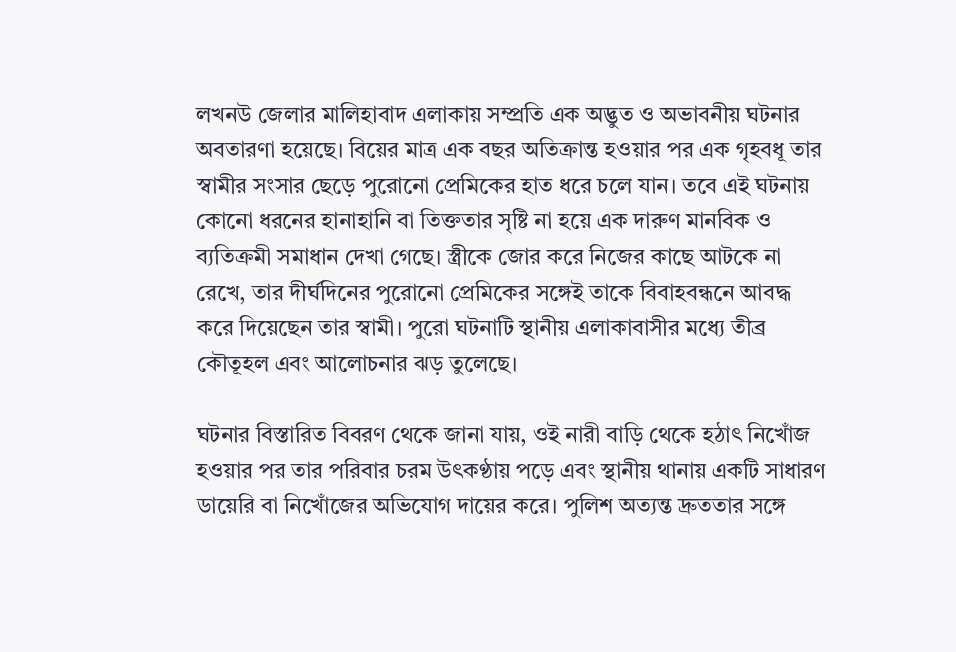লখনউ জেলার মালিহাবাদ এলাকায় সম্প্রতি এক অদ্ভুত ও অভাবনীয় ঘটনার অবতারণা হয়েছে। বিয়ের মাত্র এক বছর অতিক্রান্ত হওয়ার পর এক গৃহবধূ তার স্বামীর সংসার ছেড়ে পুরোনো প্রেমিকের হাত ধরে চলে যান। তবে এই ঘটনায় কোনো ধরনের হানাহানি বা তিক্ততার সৃষ্টি না হয়ে এক দারুণ মানবিক ও ব্যতিক্রমী সমাধান দেখা গেছে। স্ত্রীকে জোর করে নিজের কাছে আটকে না রেখে, তার দীর্ঘদিনের পুরোনো প্রেমিকের সঙ্গেই তাকে বিবাহবন্ধনে আবদ্ধ করে দিয়েছেন তার স্বামী। পুরো ঘটনাটি স্থানীয় এলাকাবাসীর মধ্যে তীব্র কৌতূহল এবং আলোচনার ঝড় তুলেছে।

ঘটনার বিস্তারিত বিবরণ থেকে জানা যায়, ওই নারী বাড়ি থেকে হঠাৎ নিখোঁজ হওয়ার পর তার পরিবার চরম উৎকণ্ঠায় পড়ে এবং স্থানীয় থানায় একটি সাধারণ ডায়েরি বা নিখোঁজের অভিযোগ দায়ের করে। পুলিশ অত্যন্ত দ্রুততার সঙ্গে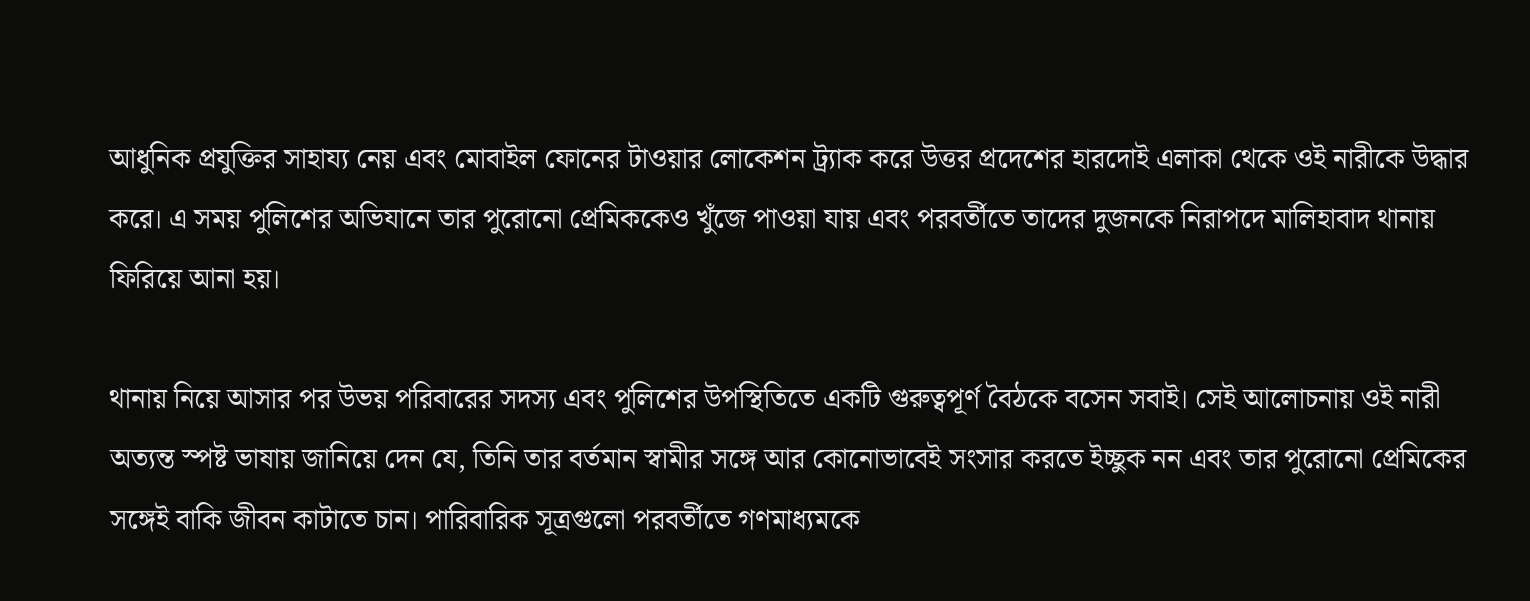আধুনিক প্রযুক্তির সাহায্য নেয় এবং মোবাইল ফোনের টাওয়ার লোকেশন ট্র্যাক করে উত্তর প্রদেশের হারদোই এলাকা থেকে ওই নারীকে উদ্ধার করে। এ সময় পুলিশের অভিযানে তার পুরোনো প্রেমিককেও খুঁজে পাওয়া যায় এবং পরবর্তীতে তাদের দুজনকে নিরাপদে মালিহাবাদ থানায় ফিরিয়ে আনা হয়।

থানায় নিয়ে আসার পর উভয় পরিবারের সদস্য এবং পুলিশের উপস্থিতিতে একটি গুরুত্বপূর্ণ বৈঠকে বসেন সবাই। সেই আলোচনায় ওই নারী অত্যন্ত স্পষ্ট ভাষায় জানিয়ে দেন যে, তিনি তার বর্তমান স্বামীর সঙ্গে আর কোনোভাবেই সংসার করতে ইচ্ছুক নন এবং তার পুরোনো প্রেমিকের সঙ্গেই বাকি জীবন কাটাতে চান। পারিবারিক সূত্রগুলো পরবর্তীতে গণমাধ্যমকে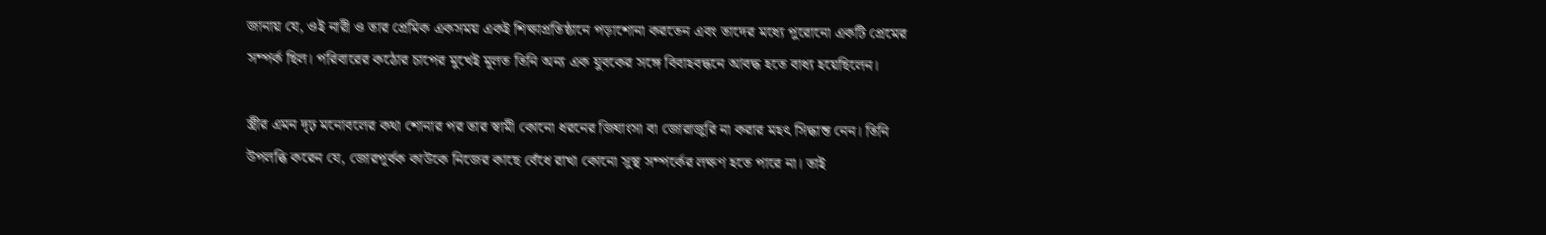জানায় যে, ওই নারী ও তার প্রেমিক একসময় একই শিক্ষাপ্রতিষ্ঠানে পড়াশোনা করতেন এবং তাদের মধ্যে পুরোনো একটি প্রেমের সম্পর্ক ছিল। পরিবারের কঠোর চাপের মুখেই মূলত তিনি অন্য এক যুবকের সঙ্গে বিবাহবন্ধনে আবদ্ধ হতে বাধ্য হয়েছিলেন।

স্ত্রীর এমন দৃঢ় মনোবলের কথা শোনার পর তার স্বামী কোনো ধরনের জিঘাংসা বা জোরাজুরি না করার মহৎ সিদ্ধান্ত নেন। তিনি উপলব্ধি করেন যে, জোরপূর্বক কাউকে নিজের কাছে বেঁধে রাখা কোনো সুস্থ সম্পর্কের লক্ষণ হতে পারে না। তাই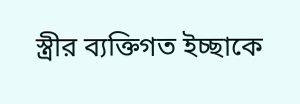স্ত্রীর ব্যক্তিগত ইচ্ছাকে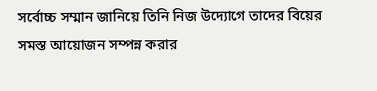সর্বোচ্চ সম্মান জানিয়ে তিনি নিজ উদ্যোগে তাদের বিয়ের সমস্ত আয়োজন সম্পন্ন করার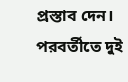প্রস্তাব দেন। পরবর্তীতে দুই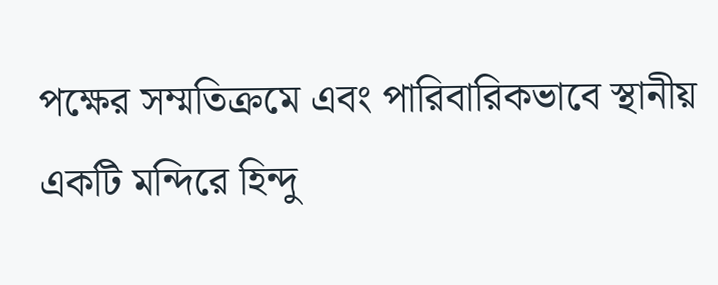পক্ষের সম্মতিক্রমে এবং পারিবারিকভাবে স্থানীয় একটি মন্দিরে হিন্দু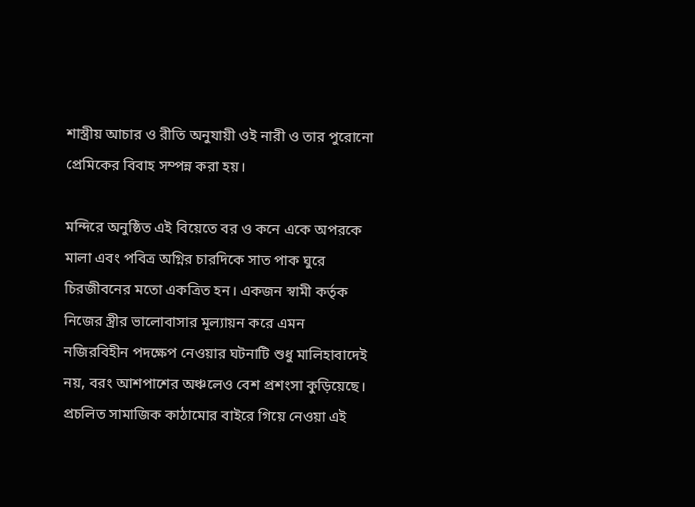শাস্ত্রীয় আচার ও রীতি অনুযায়ী ওই নারী ও তার পুরোনো প্রেমিকের বিবাহ সম্পন্ন করা হয়।

মন্দিরে অনুষ্ঠিত এই বিয়েতে বর ও কনে একে অপরকে মালা এবং পবিত্র অগ্নির চারদিকে সাত পাক ঘুরে চিরজীবনের মতো একত্রিত হন। একজন স্বামী কর্তৃক নিজের স্ত্রীর ভালোবাসার মূল্যায়ন করে এমন নজিরবিহীন পদক্ষেপ নেওয়ার ঘটনাটি শুধু মালিহাবাদেই নয়, বরং আশপাশের অঞ্চলেও বেশ প্রশংসা কুড়িয়েছে। প্রচলিত সামাজিক কাঠামোর বাইরে গিয়ে নেওয়া এই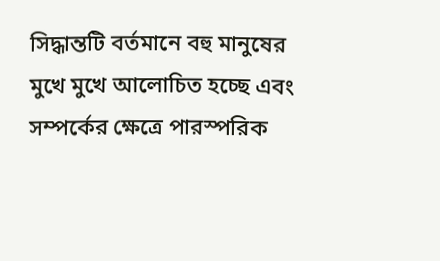সিদ্ধান্তটি বর্তমানে বহু মানুষের মুখে মুখে আলোচিত হচ্ছে এবং সম্পর্কের ক্ষেত্রে পারস্পরিক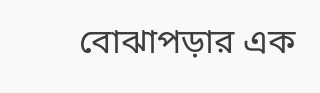বোঝাপড়ার এক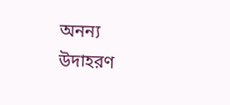অনন্য উদাহরণ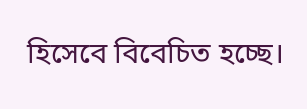হিসেবে বিবেচিত হচ্ছে।